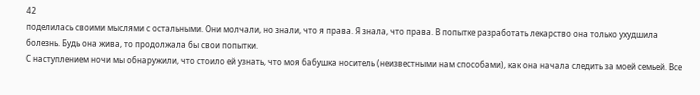42
поделилась своими мыслями с остальными. Они молчали, но знали, что я права. Я знала, что права. В попытке разработать лекарство она только ухудшила болезнь. Будь она жива, то продолжала бы свои попытки.
С наступлением ночи мы обнаружили, что стоило ей узнать, что моя бабушка носитель (неизвестными нам способами), как она начала следить за моей семьей. Все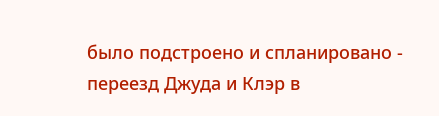было подстроено и спланировано - переезд Джуда и Клэр в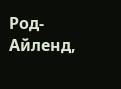Род-Айленд,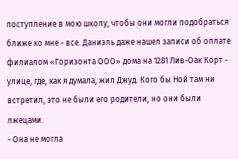поступление в мою школу, чтобы они могли подобраться ближе ко мне - все. Даниэль даже нашел записи об оплате филиалом «Горизонта ООО» дома на 1281 Лив-Оак Корт - улице, где, как я думала, жил Джуд. Кого бы Ной там ни встретил, это не были его родители, но они были лжецами.
- Она не могла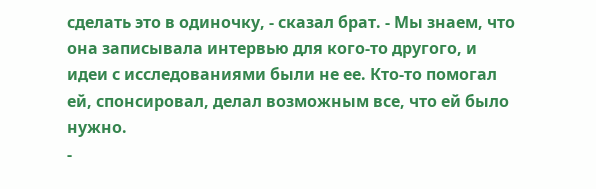сделать это в одиночку, - сказал брат. - Мы знаем, что она записывала интервью для кого-то другого, и идеи с исследованиями были не ее. Кто-то помогал ей, спонсировал, делал возможным все, что ей было нужно.
-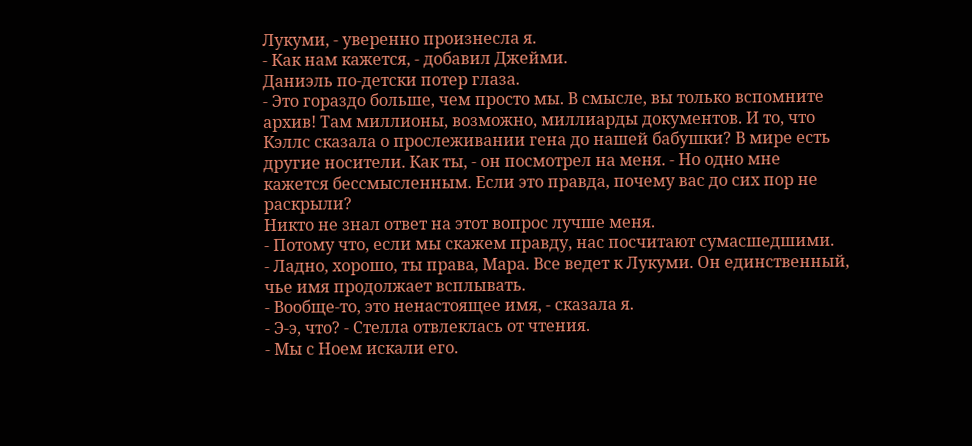Лукуми, - уверенно произнесла я.
- Как нам кажется, - добавил Джейми.
Даниэль по-детски потер глаза.
- Это гораздо больше, чем просто мы. В смысле, вы только вспомните архив! Там миллионы, возможно, миллиарды документов. И то, что Кэллс сказала о прослеживании гена до нашей бабушки? В мире есть другие носители. Как ты, - он посмотрел на меня. - Но одно мне кажется бессмысленным. Если это правда, почему вас до сих пор не раскрыли?
Никто не знал ответ на этот вопрос лучше меня.
- Потому что, если мы скажем правду, нас посчитают сумасшедшими.
- Ладно, хорошо, ты права, Мара. Все ведет к Лукуми. Он единственный, чье имя продолжает всплывать.
- Вообще-то, это ненастоящее имя, - сказала я.
- Э-э, что? - Стелла отвлеклась от чтения.
- Мы с Ноем искали его.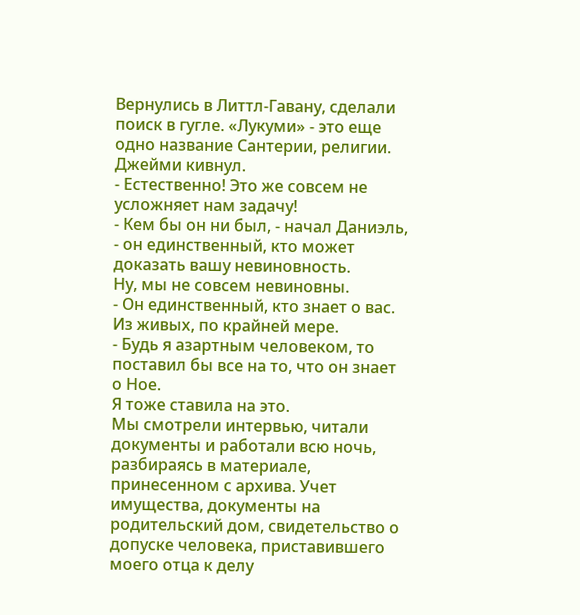Вернулись в Литтл-Гавану, сделали поиск в гугле. «Лукуми» - это еще одно название Сантерии, религии.
Джейми кивнул.
- Естественно! Это же совсем не усложняет нам задачу!
- Кем бы он ни был, - начал Даниэль, - он единственный, кто может доказать вашу невиновность.
Ну, мы не совсем невиновны.
- Он единственный, кто знает о вас.
Из живых, по крайней мере.
- Будь я азартным человеком, то поставил бы все на то, что он знает о Ное.
Я тоже ставила на это.
Мы смотрели интервью, читали документы и работали всю ночь, разбираясь в материале, принесенном с архива. Учет имущества, документы на родительский дом, свидетельство о допуске человека, приставившего моего отца к делу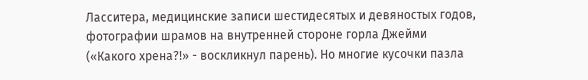Ласситера, медицинские записи шестидесятых и девяностых годов, фотографии шрамов на внутренней стороне горла Джейми («Какого хрена?!» - воскликнул парень). Но многие кусочки пазла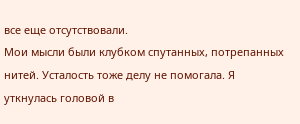все еще отсутствовали.
Мои мысли были клубком спутанных, потрепанных нитей. Усталость тоже делу не помогала. Я уткнулась головой в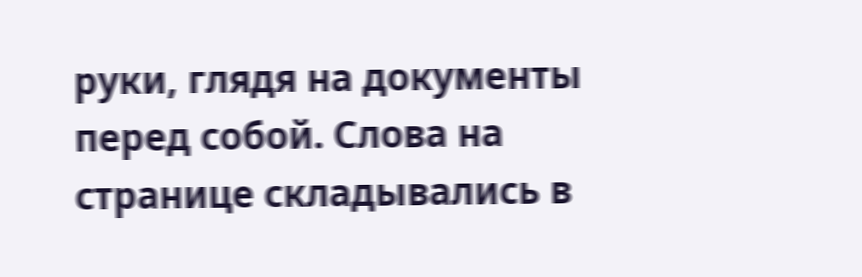руки, глядя на документы перед собой. Слова на странице складывались в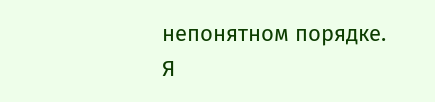непонятном порядке. Я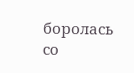боролась со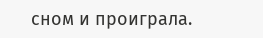сном и проиграла.